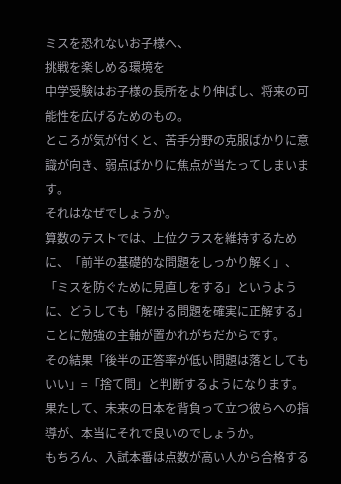ミスを恐れないお子様へ、
挑戦を楽しめる環境を
中学受験はお子様の長所をより伸ばし、将来の可能性を広げるためのもの。
ところが気が付くと、苦手分野の克服ばかりに意識が向き、弱点ばかりに焦点が当たってしまいます。
それはなぜでしょうか。
算数のテストでは、上位クラスを維持するために、「前半の基礎的な問題をしっかり解く」、「ミスを防ぐために見直しをする」というように、どうしても「解ける問題を確実に正解する」ことに勉強の主軸が置かれがちだからです。
その結果「後半の正答率が低い問題は落としてもいい」=「捨て問」と判断するようになります。
果たして、未来の日本を背負って立つ彼らへの指導が、本当にそれで良いのでしょうか。
もちろん、入試本番は点数が高い人から合格する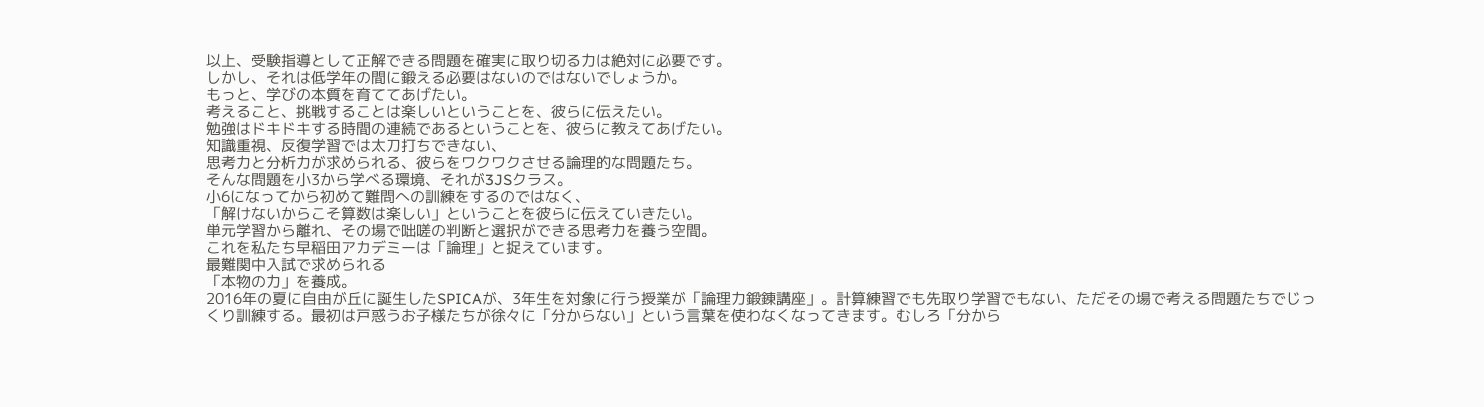以上、受験指導として正解できる問題を確実に取り切る力は絶対に必要です。
しかし、それは低学年の間に鍛える必要はないのではないでしょうか。
もっと、学びの本質を育ててあげたい。
考えること、挑戦することは楽しいということを、彼らに伝えたい。
勉強はドキドキする時間の連続であるということを、彼らに教えてあげたい。
知識重視、反復学習では太刀打ちできない、
思考力と分析力が求められる、彼らをワクワクさせる論理的な問題たち。
そんな問題を小3から学べる環境、それが3JSクラス。
小6になってから初めて難問への訓練をするのではなく、
「解けないからこそ算数は楽しい」ということを彼らに伝えていきたい。
単元学習から離れ、その場で咄嗟の判断と選択ができる思考力を養う空間。
これを私たち早稲田アカデミーは「論理」と捉えています。
最難関中入試で求められる
「本物の力」を養成。
2016年の夏に自由が丘に誕生したSPICAが、3年生を対象に行う授業が「論理力鍛錬講座」。計算練習でも先取り学習でもない、ただその場で考える問題たちでじっくり訓練する。最初は戸惑うお子様たちが徐々に「分からない」という言葉を使わなくなってきます。むしろ「分から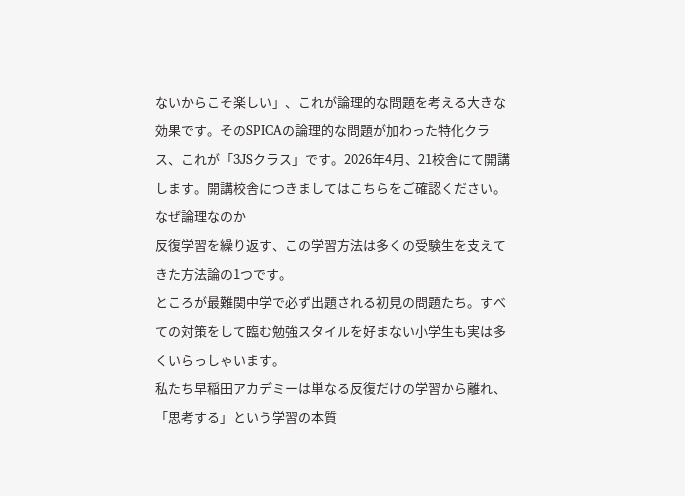ないからこそ楽しい」、これが論理的な問題を考える大きな効果です。そのSPICAの論理的な問題が加わった特化クラス、これが「3JSクラス」です。2026年4月、21校舎にて開講します。開講校舎につきましてはこちらをご確認ください。
なぜ論理なのか
反復学習を繰り返す、この学習方法は多くの受験生を支えてきた方法論の1つです。
ところが最難関中学で必ず出題される初見の問題たち。すべての対策をして臨む勉強スタイルを好まない小学生も実は多くいらっしゃいます。
私たち早稲田アカデミーは単なる反復だけの学習から離れ、「思考する」という学習の本質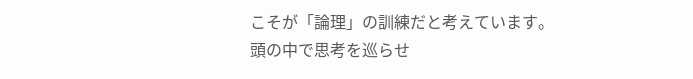こそが「論理」の訓練だと考えています。
頭の中で思考を巡らせ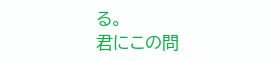る。
君にこの問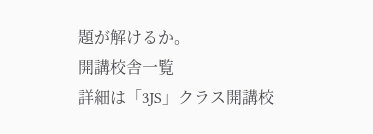題が解けるか。
開講校舎一覧
詳細は「3JS」クラス開講校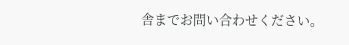舎までお問い合わせください。